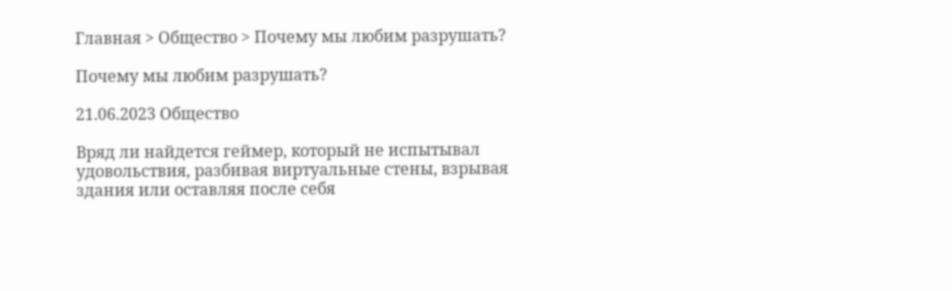Главная > Общество > Почему мы любим разрушать?

Почему мы любим разрушать?

21.06.2023 Общество

Вряд ли найдется геймер, который не испытывал удовольствия, разбивая виртуальные стены, взрывая здания или оставляя после себя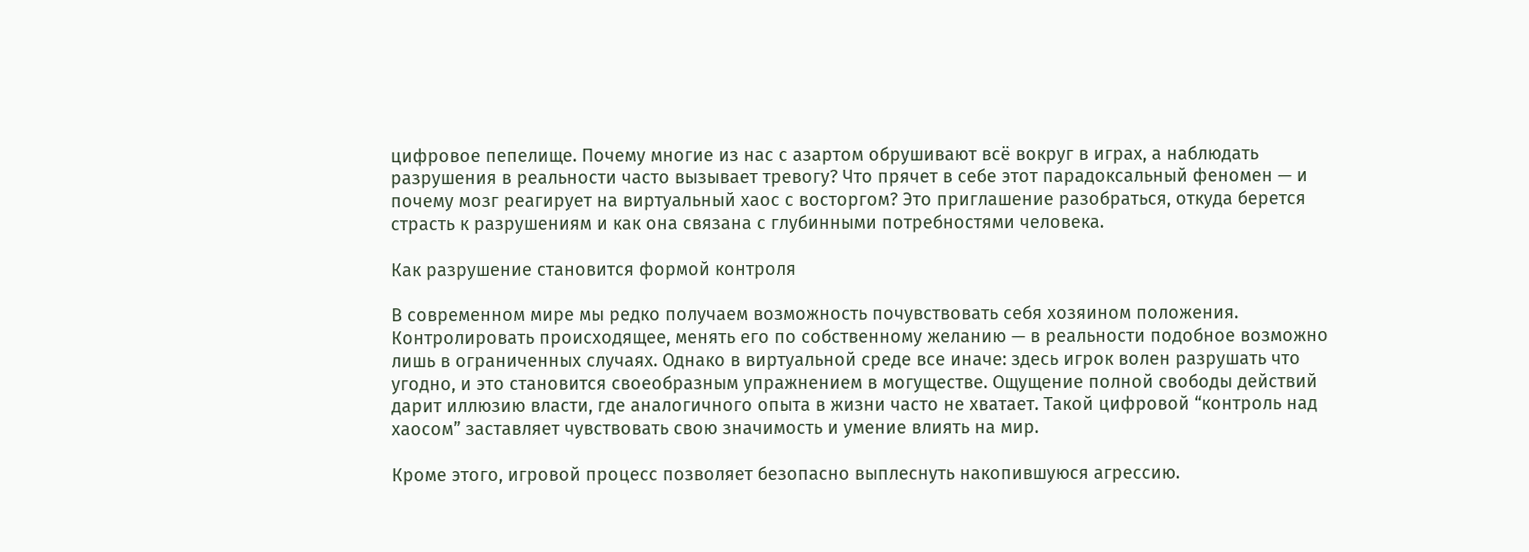цифровое пепелище. Почему многие из нас с азартом обрушивают всё вокруг в играх, а наблюдать разрушения в реальности часто вызывает тревогу? Что прячет в себе этот парадоксальный феномен — и почему мозг реагирует на виртуальный хаос с восторгом? Это приглашение разобраться, откуда берется страсть к разрушениям и как она связана с глубинными потребностями человека.

Как разрушение становится формой контроля

В современном мире мы редко получаем возможность почувствовать себя хозяином положения. Контролировать происходящее, менять его по собственному желанию — в реальности подобное возможно лишь в ограниченных случаях. Однако в виртуальной среде все иначе: здесь игрок волен разрушать что угодно, и это становится своеобразным упражнением в могуществе. Ощущение полной свободы действий дарит иллюзию власти, где аналогичного опыта в жизни часто не хватает. Такой цифровой “контроль над хаосом” заставляет чувствовать свою значимость и умение влиять на мир.

Кроме этого, игровой процесс позволяет безопасно выплеснуть накопившуюся агрессию.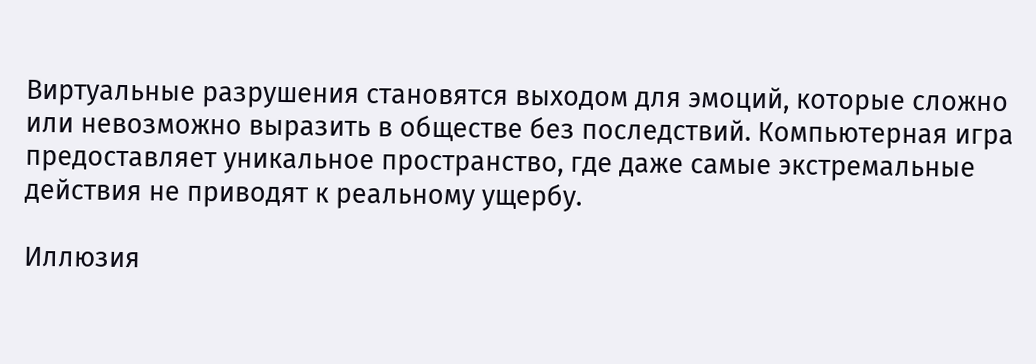Виртуальные разрушения становятся выходом для эмоций, которые сложно или невозможно выразить в обществе без последствий. Компьютерная игра предоставляет уникальное пространство, где даже самые экстремальные действия не приводят к реальному ущербу.

Иллюзия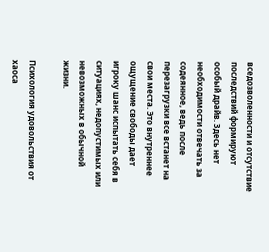вседозволенности и отсутствие последствий формируют особый драйв. Здесь нет необходимости отвечать за содеянное, ведь после перезагрузки все встанет на свои места. Это внутреннее ощущение свободы дает игроку шанс испытать себя в ситуациях, недопустимых или невозможных в обычной жизни.

Психология удовольствия от хаоса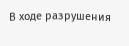В ходе разрушения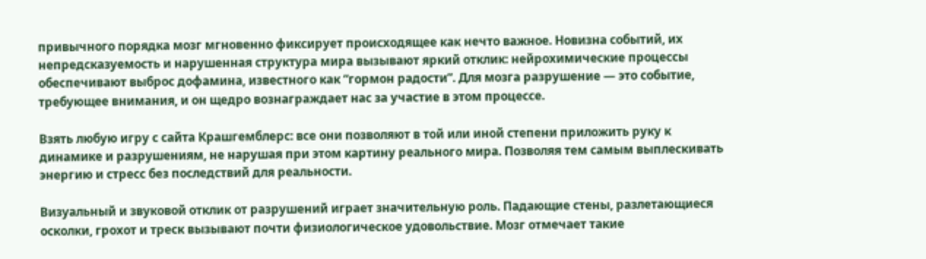привычного порядка мозг мгновенно фиксирует происходящее как нечто важное. Новизна событий, их непредсказуемость и нарушенная структура мира вызывают яркий отклик: нейрохимические процессы обеспечивают выброс дофамина, известного как “гормон радости”. Для мозга разрушение — это событие, требующее внимания, и он щедро вознаграждает нас за участие в этом процессе.

Взять любую игру с сайта Крашгемблерс: все они позволяют в той или иной степени приложить руку к динамике и разрушениям, не нарушая при этом картину реального мира. Позволяя тем самым выплескивать энергию и стресс без последствий для реальности.

Визуальный и звуковой отклик от разрушений играет значительную роль. Падающие стены, разлетающиеся осколки, грохот и треск вызывают почти физиологическое удовольствие. Мозг отмечает такие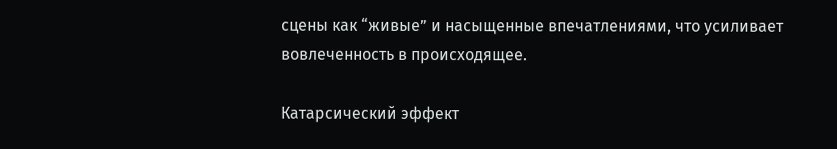сцены как “живые” и насыщенные впечатлениями, что усиливает вовлеченность в происходящее.

Катарсический эффект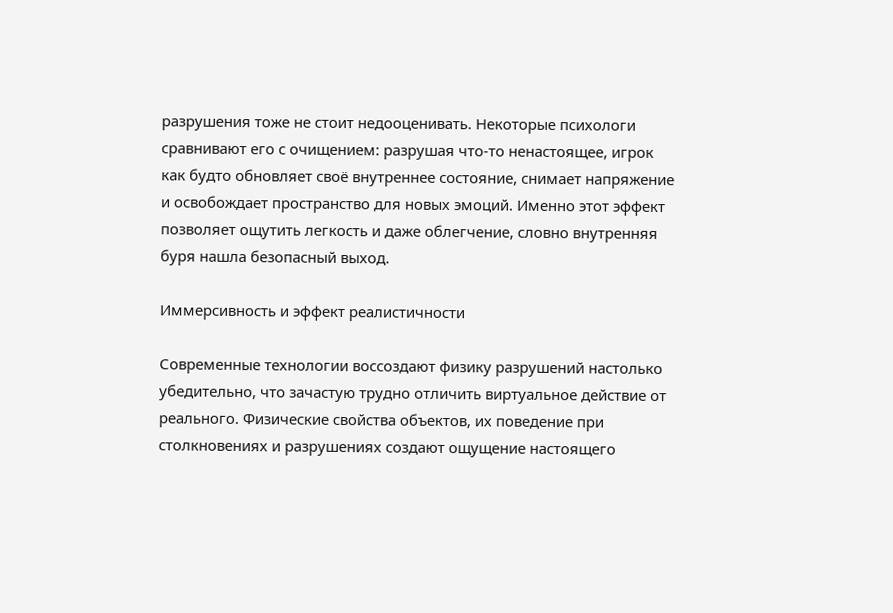разрушения тоже не стоит недооценивать. Некоторые психологи сравнивают его с очищением: разрушая что-то ненастоящее, игрок как будто обновляет своё внутреннее состояние, снимает напряжение и освобождает пространство для новых эмоций. Именно этот эффект позволяет ощутить легкость и даже облегчение, словно внутренняя буря нашла безопасный выход.

Иммерсивность и эффект реалистичности

Современные технологии воссоздают физику разрушений настолько убедительно, что зачастую трудно отличить виртуальное действие от реального. Физические свойства объектов, их поведение при столкновениях и разрушениях создают ощущение настоящего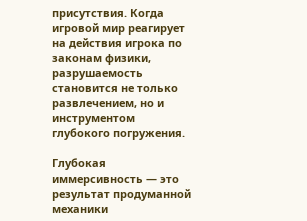присутствия. Когда игровой мир реагирует на действия игрока по законам физики, разрушаемость становится не только развлечением, но и инструментом глубокого погружения.

Глубокая иммерсивность — это результат продуманной механики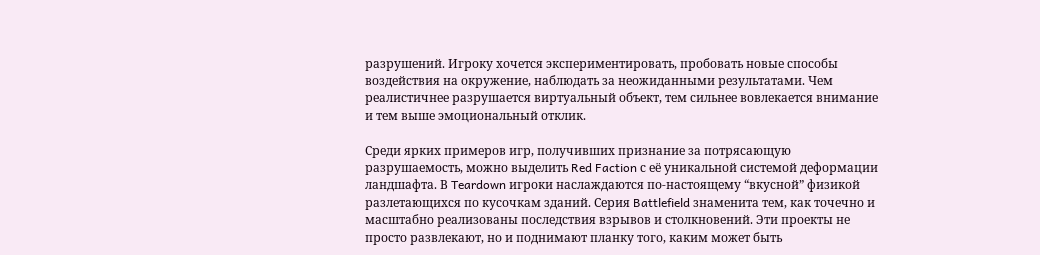разрушений. Игроку хочется экспериментировать, пробовать новые способы воздействия на окружение, наблюдать за неожиданными результатами. Чем реалистичнее разрушается виртуальный объект, тем сильнее вовлекается внимание и тем выше эмоциональный отклик.

Среди ярких примеров игр, получивших признание за потрясающую разрушаемость, можно выделить Red Faction с её уникальной системой деформации ландшафта. В Teardown игроки наслаждаются по-настоящему “вкусной” физикой разлетающихся по кусочкам зданий. Серия Battlefield знаменита тем, как точечно и масштабно реализованы последствия взрывов и столкновений. Эти проекты не просто развлекают, но и поднимают планку того, каким может быть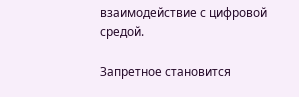взаимодействие с цифровой средой.

Запретное становится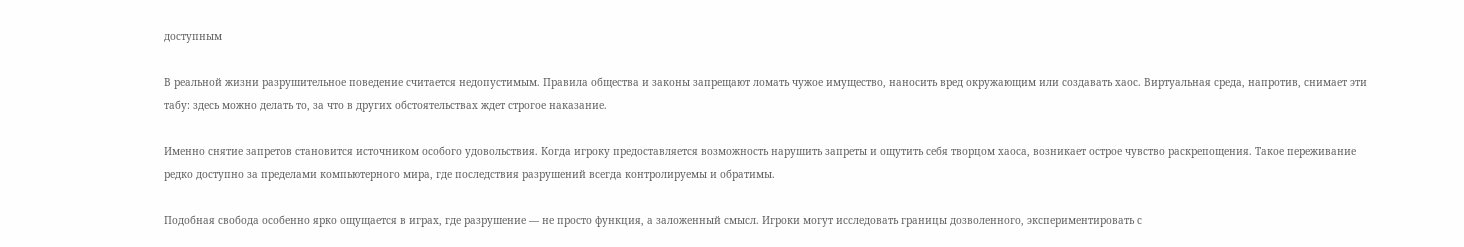доступным

В реальной жизни разрушительное поведение считается недопустимым. Правила общества и законы запрещают ломать чужое имущество, наносить вред окружающим или создавать хаос. Виртуальная среда, напротив, снимает эти табу: здесь можно делать то, за что в других обстоятельствах ждет строгое наказание.

Именно снятие запретов становится источником особого удовольствия. Когда игроку предоставляется возможность нарушить запреты и ощутить себя творцом хаоса, возникает острое чувство раскрепощения. Такое переживание редко доступно за пределами компьютерного мира, где последствия разрушений всегда контролируемы и обратимы.

Подобная свобода особенно ярко ощущается в играх, где разрушение — не просто функция, а заложенный смысл. Игроки могут исследовать границы дозволенного, экспериментировать с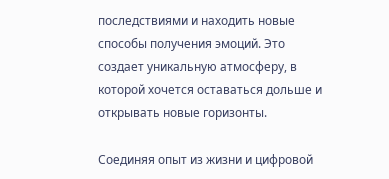последствиями и находить новые способы получения эмоций. Это создает уникальную атмосферу, в которой хочется оставаться дольше и открывать новые горизонты.

Соединяя опыт из жизни и цифровой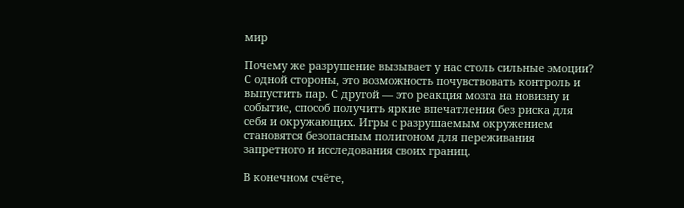мир

Почему же разрушение вызывает у нас столь сильные эмоции? С одной стороны, это возможность почувствовать контроль и выпустить пар. С другой — это реакция мозга на новизну и событие, способ получить яркие впечатления без риска для себя и окружающих. Игры с разрушаемым окружением становятся безопасным полигоном для переживания запретного и исследования своих границ.

В конечном счёте,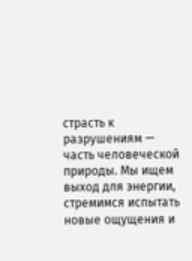страсть к разрушениям — часть человеческой природы. Мы ищем выход для энергии, стремимся испытать новые ощущения и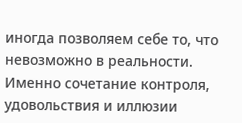иногда позволяем себе то, что невозможно в реальности. Именно сочетание контроля, удовольствия и иллюзии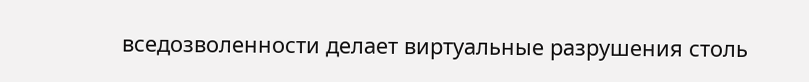вседозволенности делает виртуальные разрушения столь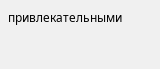привлекательными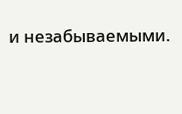и незабываемыми.